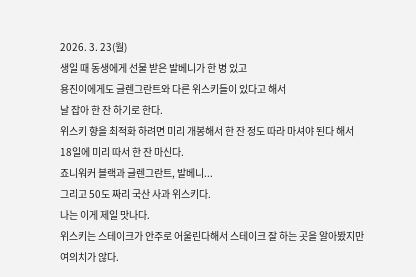2026. 3. 23(월)
생일 때 동생에게 선물 받은 발베니가 한 병 있고
용진이에게도 글렌그란트와 다른 위스키들이 있다고 해서
날 잡아 한 잔 하기로 한다.
위스키 향을 최적화 하려면 미리 개봉해서 한 잔 정도 따라 마셔야 된다 해서
18일에 미리 따서 한 잔 마신다.
죠니워커 블랙과 글렌그란트, 발베니...
그리고 50도 짜리 국산 사과 위스키다.
나는 이게 제일 맛나다.
위스키는 스테이크가 안주로 어울린다해서 스테이크 잘 하는 곳을 알아봤지만
여의치가 않다.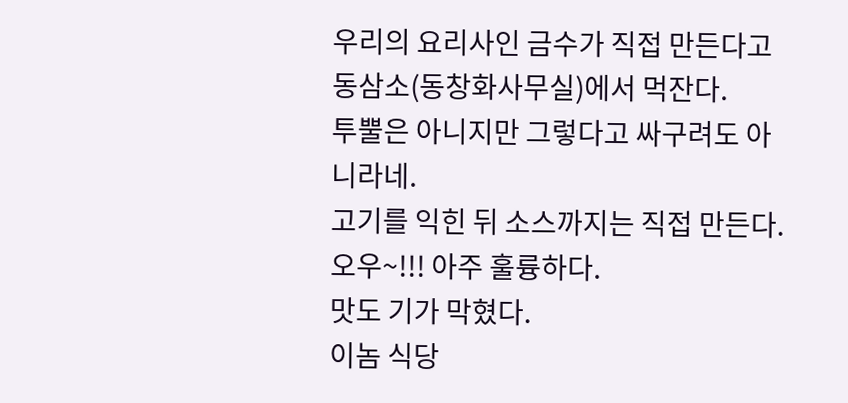우리의 요리사인 금수가 직접 만든다고 동삼소(동창화사무실)에서 먹잔다.
투뿔은 아니지만 그렇다고 싸구려도 아니라네.
고기를 익힌 뒤 소스까지는 직접 만든다.
오우~!!! 아주 훌륭하다.
맛도 기가 막혔다.
이놈 식당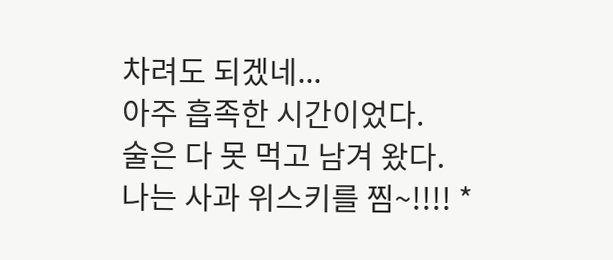차려도 되겠네...
아주 흡족한 시간이었다.
술은 다 못 먹고 남겨 왔다.
나는 사과 위스키를 찜~!!!! *